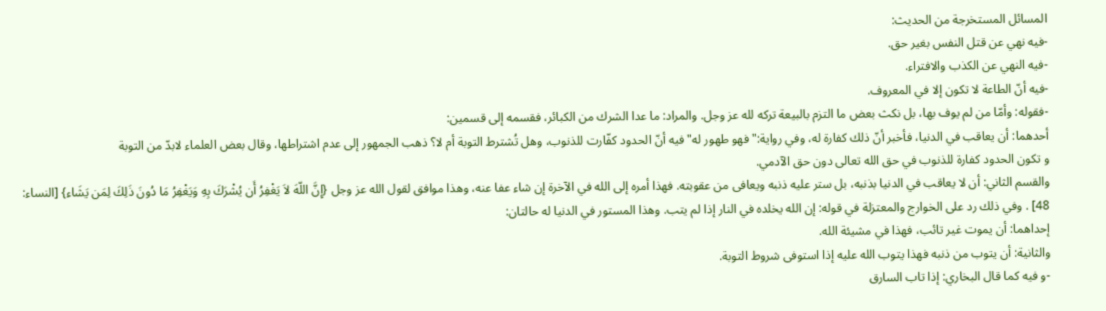المسائل المستخرجة من الحديث:
-فيه نهي عن قتل النفس بغير حق.
-فيه النهي عن الكذب والافتراء.
-فيه أنّ الطاعة لا تكون إلا في المعروف.
-فقوله: وأمّا من لم يوف بها، بل نكث بعض ما التزم بالبيعة تركه لله عز وجل. والمراد: ما عدا الشرك من الكبائر، فقسمه إلى قسمين:
أحدهما: أن يعاقب في الدنيا، فأخبر أنّ ذلك كفارة له، وفي رواية:"فهو طهور له"فيه أنّ الحدود كفّارت للذنوب، وهل تُشترط التوبة أم لا؟ ذهب الجمهور إلى عدم اشتراطها، وقال بعض العلماء لابدّ من التوبة
و تكون الحدود كفارة للذنوب في حق الله تعالى دون حق الآدمي.
والقسم الثاني: أن لا يعاقب في الدنيا بذنبه، بل ستر عليه ذنبه ويعافى من عقوبته. فهذا أمره إلى الله في الآخرة إن شاء عفا عنه، وهذا موافق لقول الله عز وجل {إِنَّ اللّهَ لاَ يَغْفِرُ أَن يُشْرَكَ بِهِ وَيَغْفِرُ مَا دُونَ ذَلِكَ لِمَن يَشَاء} [النساء: 48] . وفي ذلك رد على الخوارج والمعتزلة في قوله: إن الله يخلده في النار إذا لم يتب. وهذا المستور في الدنيا له حالتان:
إحداهما: أن يموت غير تائب، فهذا في مشيئة الله.
والثانية: أن يتوب من ذنبه فهذا يتوب الله عليه إذا استوفى شروط التوبة.
-و فيه كما قال البخاري: إذا تاب السارق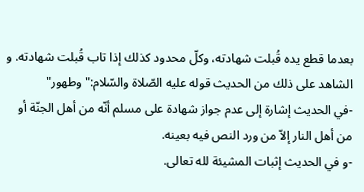بعدما قطع يده قُبلت شهادته، وكلّ محدود كذلك إذا تاب قُبلت شهادته. و الشاهد على ذلك من الحديث قوله عليه الصّلاة والسّلام:"وطهور"
-في الحديث إشارة إلى عدم جواز شهادة على مسلم أنّه من أهل الجنّة أو من أهل النار إلاّ من ورد النص فيه بعينه.
-و في الحديث إثبات المشيئة لله تعالى.